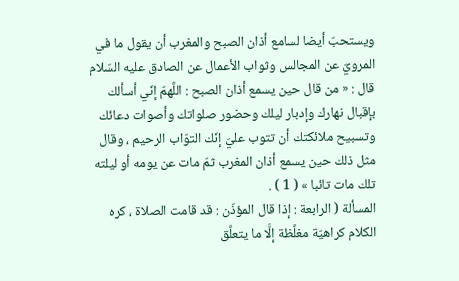ويستحبّ أيضا لسامع أذان الصبح والمغرب أن يقول ما في المرويّ عن المجالس وثواب الأعمال عن الصادق عليه السّلام قال : « من قال حين يسمع أذان الصبح : اللَّهمّ إنّي أسألك بإقبال نهارك وإدبار ليلك وحضور صلواتك وأصوات دعائك وتسبيح ملائكتك أن تتوب عليّ إنّك التوّاب الرحيم ، وقال مثل ذلك حين يسمع أذان المغرب ثمّ مات عن يومه أو ليلته تلك مات تائبا » ( 1 ) .
المسألة ( الرابعة : إذا قال المؤذّن : قد قامت الصلاة ، كره الكلام كراهيّة مغلَّظة إلَّا ما يتعلَّق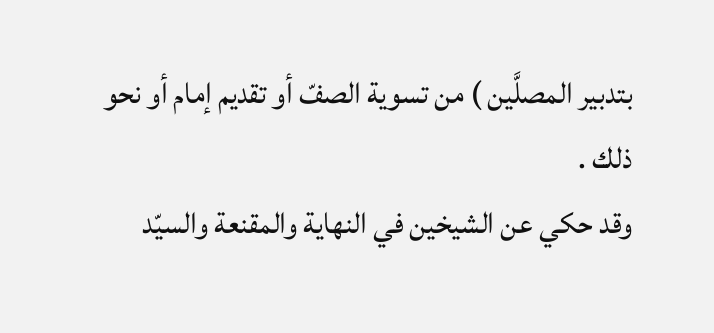بتدبير المصلَّين ) من تسوية الصفّ أو تقديم إمام أو نحو ذلك .
وقد حكي عن الشيخين في النهاية والمقنعة والسيّد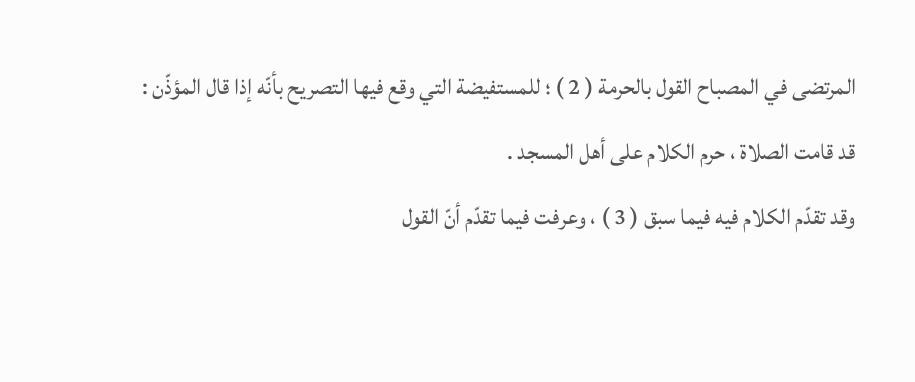المرتضى في المصباح القول بالحرمة ( 2 ) ؛ للمستفيضة التي وقع فيها التصريح بأنّه إذا قال المؤذّن :
قد قامت الصلاة ، حرم الكلام على أهل المسجد .
وقد تقدّم الكلام فيه فيما سبق ( 3 ) ، وعرفت فيما تقدّم أنّ القول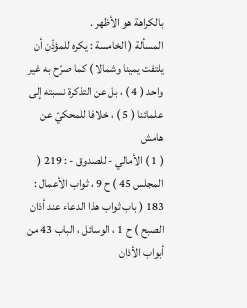بالكراهة هو الأظهر .
المسألة ( الخامسة : يكره للمؤذّن أن يلتفت يمينا وشمالا ) كما صرّح به غير واحد ( 4 ) ، بل عن التذكرة نسبته إلى علمائنا ( 5 ) ، خلافا للمحكيّ عن
هامش
( 1 ) الأمالي - للصدوق - : 219 ( المجلس 45 ) ح 9 ، ثواب الأعمال : 183 ( باب ثواب هذا الدعاء عند أذان الصبح ) ح 1 ، الوسائل ، الباب 43 من أبواب الأذان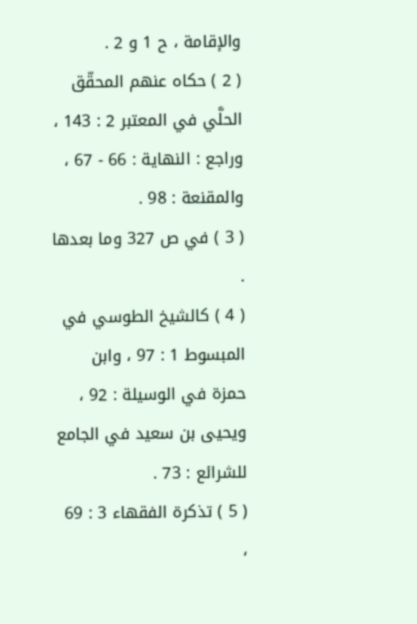والإقامة ، ح 1 و 2 .
( 2 ) حكاه عنهم المحقّق الحلَّي في المعتبر 2 : 143 ، وراجع : النهاية : 66 - 67 ، والمقنعة : 98 .
( 3 ) في ص 327 وما بعدها .
( 4 ) كالشيخ الطوسي في المبسوط 1 : 97 ، وابن حمزة في الوسيلة : 92 ، ويحيى بن سعيد في الجامع للشرائع : 73 .
( 5 ) تذكرة الفقهاء 3 : 69 ،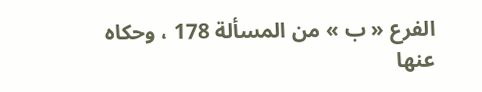الفرع « ب » من المسألة 178 ، وحكاه عنها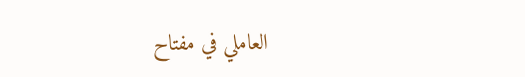العاملي في مفتاح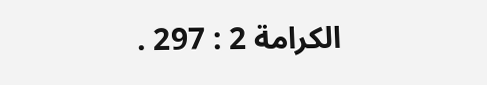الكرامة 2 : 297 .